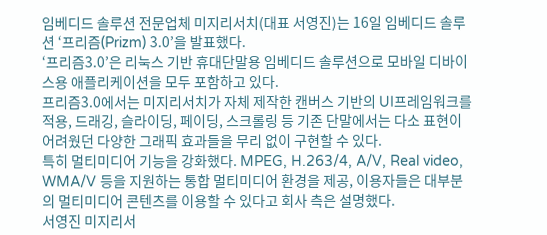임베디드 솔루션 전문업체 미지리서치(대표 서영진)는 16일 임베디드 솔루션 ‘프리즘(Prizm) 3.0’을 발표했다.
‘프리즘3.0’은 리눅스 기반 휴대단말용 임베디드 솔루션으로 모바일 디바이스용 애플리케이션을 모두 포함하고 있다.
프리즘3.0에서는 미지리서치가 자체 제작한 캔버스 기반의 UI프레임워크를 적용, 드래깅, 슬라이딩, 페이딩, 스크롤링 등 기존 단말에서는 다소 표현이 어려웠던 다양한 그래픽 효과들을 무리 없이 구현할 수 있다.
특히 멀티미디어 기능을 강화했다. MPEG, H.263/4, A/V, Real video, WMA/V 등을 지원하는 통합 멀티미디어 환경을 제공, 이용자들은 대부분의 멀티미디어 콘텐츠를 이용할 수 있다고 회사 측은 설명했다.
서영진 미지리서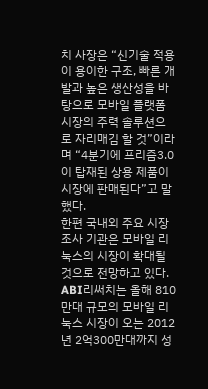치 사장은 “신기술 적용이 용이한 구조, 빠른 개발과 높은 생산성을 바탕으로 모바일 플랫폼 시장의 주력 솔루션으로 자리매김 할 것”이라며 “4분기에 프리즘3.0이 탑재된 상용 제품이 시장에 판매된다”고 말했다.
한편 국내외 주요 시장조사 기관은 모바일 리눅스의 시장이 확대될 것으로 전망하고 있다.
ABI리써치는 올해 810만대 규모의 모바일 리눅스 시장이 오는 2012년 2억300만대까지 성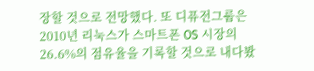장할 것으로 전망했다. 또 디퓨전그룹은 2010년 리눅스가 스마트폰 OS 시장의 26.6%의 점유율을 기록할 것으로 내다봤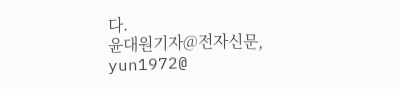다.
윤대원기자@전자신문, yun1972@